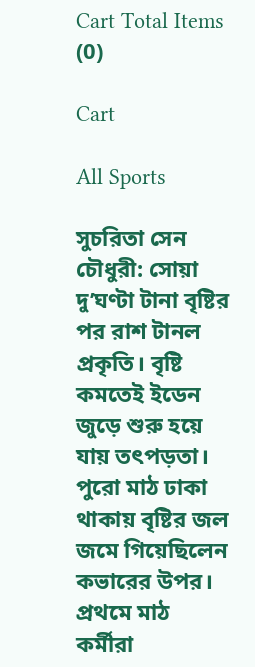Cart Total Items (0)

Cart

All Sports

সুচরিতা সেন চৌধুরী: সোয়া দু’ঘণ্টা টানা বৃষ্টির পর রাশ টানল প্রকৃতি। বৃষ্টি কমতেই ইডেন জুড়ে শুরু হয়ে যায় তৎপড়তা। পুরো মাঠ ঢাকা থাকায় বৃষ্টির জল জমে গিয়েছিলেন কভারের উপর। প্রথমে মাঠ কর্মীরা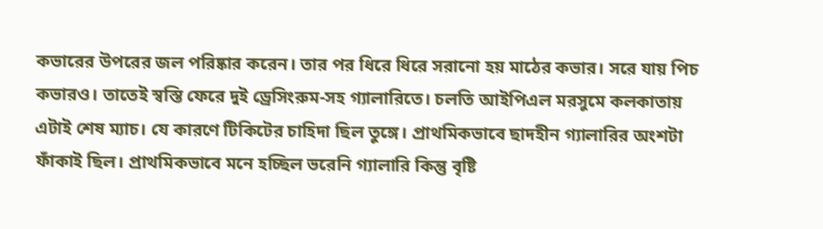কভারের উপরের জল পরিষ্কার করেন। তার পর ধিরে ধিরে সরানো হয় মাঠের কভার। সরে যায় পিচ কভারও। তাতেই স্বস্তি ফেরে দুই ড্রেসিংরুম-সহ গ্যালারিতে। চলতি আইপিএল মরসুমে কলকাতায় এটাই শেষ ম্যাচ। যে কারণে টিকিটের চাহিদা ছিল তুঙ্গে। প্রাথমিকভাবে ছাদহীন গ্যালারির অংশটা ফাঁকাই ছিল। প্রাথমিকভাবে মনে হচ্ছিল ভরেনি গ্যালারি কিন্তু বৃষ্টি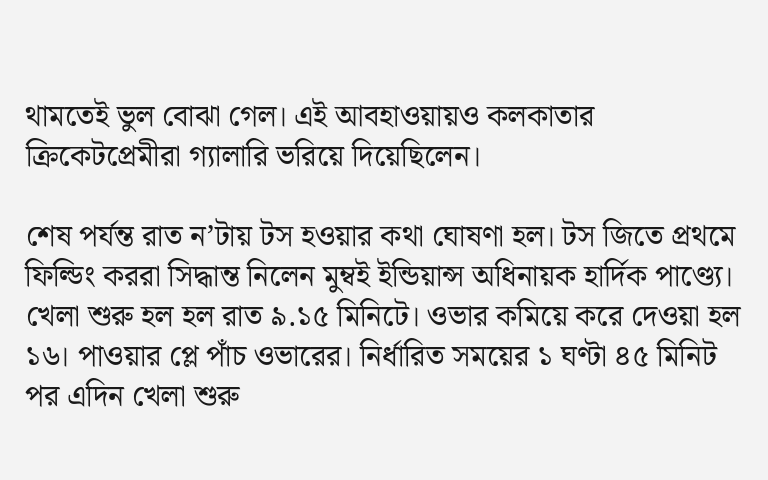থামতেই ভুল বোঝা গেল। এই আবহাওয়ায়ও কলকাতার ক্রিকেটপ্রেমীরা গ্যালারি ভরিয়ে দিয়েছিলেন।

শেষ পর্যন্ত রাত ন’টায় টস হওয়ার কথা ঘোষণা হল। টস জিতে প্রথমে ফিল্ডিং কররা সিদ্ধান্ত নিলেন মুম্বই ইন্ডিয়ান্স অধিনায়ক হার্দিক পাণ্ড্যে। খেলা শুরু হল হল রাত ৯.১৫ মিনিটে। ওভার কমিয়ে করে দেওয়া হল ১৬। পাওয়ার প্লে পাঁচ ওভারের। নির্ধারিত সময়ের ১ ঘণ্টা ৪৫ মিনিট পর এদিন খেলা শুরু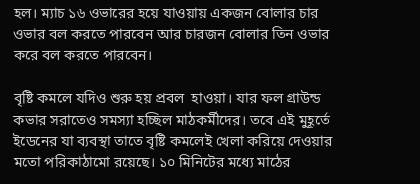হল। ম্যাচ ১৬ ওভারের হয়ে যাওয়ায় একজন বোলার চার ওভার বল করতে পারবেন আর চারজন বোলার তিন ওভার করে বল করতে পারবেন।

বৃষ্টি কমলে যদিও শুরু হয় প্রবল  হাওয়া। যার ফল গ্রাউন্ড কভার সরাতেও সমস্যা হচ্ছিল মাঠকর্মীদের। তবে এই মুহূর্তে ইডেনের যা ব্যবস্থা তাতে বৃষ্টি কমলেই খেলা করিয়ে দেওয়ার মতো পরিকাঠামো রয়েছে। ১০ মিনিটের মধ্যে মাঠের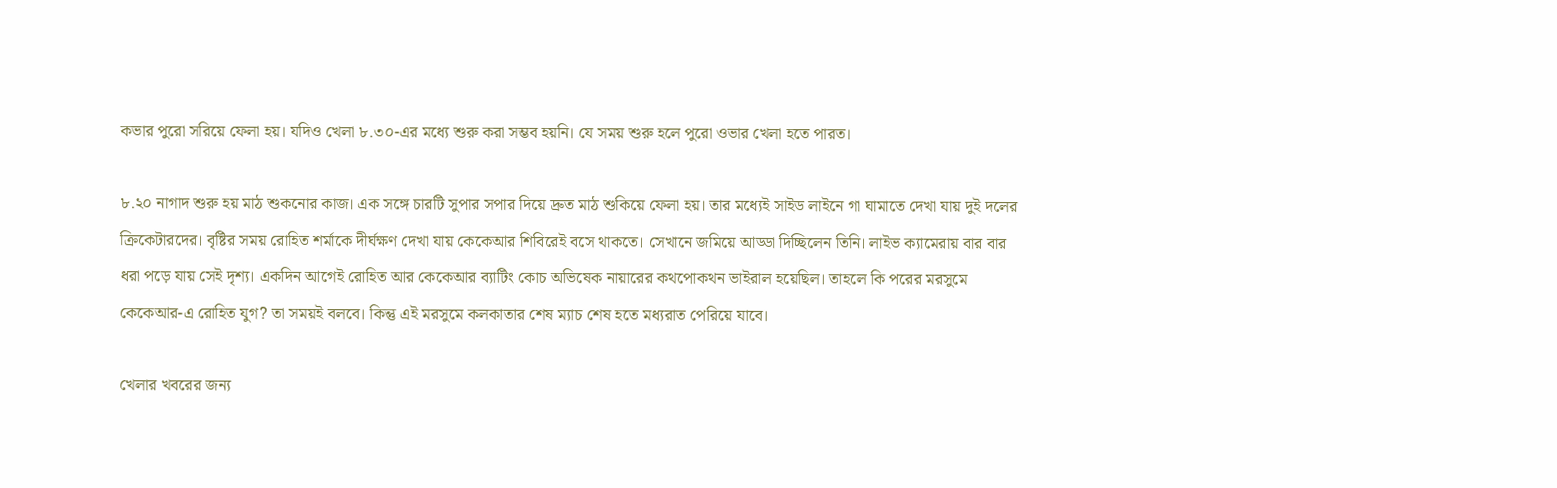কভার পুরো সরিয়ে ফেলা হয়। যদিও খেলা ৮.৩০-এর মধ্যে শুরু করা সম্ভব হয়নি। যে সময় শুরু হলে পুরো ওভার খেলা হতে পারত।

৮.২০ নাগাদ শুরু হয় মাঠ শুকনোর কাজ। এক সঙ্গে চারটি সুপার সপার দিয়ে দ্রুত মাঠ শুকিয়ে ফেলা হয়। তার মধ্যেই সাইড লাইনে গা ঘামাতে দেখা যায় দুই দলের ক্রিকেটারদের। বৃষ্টির সময় রোহিত শর্মাকে দীর্ঘক্ষণ দেখা যায় কেকেআর শিবিরেই বসে থাকতে। সেখানে জমিয়ে আড্ডা দিচ্ছিলেন তিনি। লাইভ ক্যামেরায় বার বার ধরা পড়ে যায় সেই দৃশ্য। একদিন আগেই রোহিত আর কেকেআর ব্যাটিং কোচ অভিষেক নায়ারের কথপোকথন ভাইরাল হয়েছিল। তাহলে কি পরের মরসুমে কেকেআর-এ রোহিত যুগ? তা সময়ই বলবে। কিন্তু এই মরসুমে কলকাতার শেষ ম্যাচ শেষ হতে মধ্যরাত পেরিয়ে যাবে।

খেলার খবরের জন্য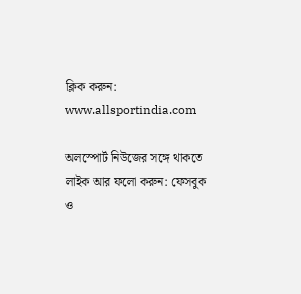ক্লিক করুন: www.allsportindia.com

অলস্পোর্ট নিউজের সঙ্গে থাকতে লাইক আর ফলো করুন: ফেসবুক ও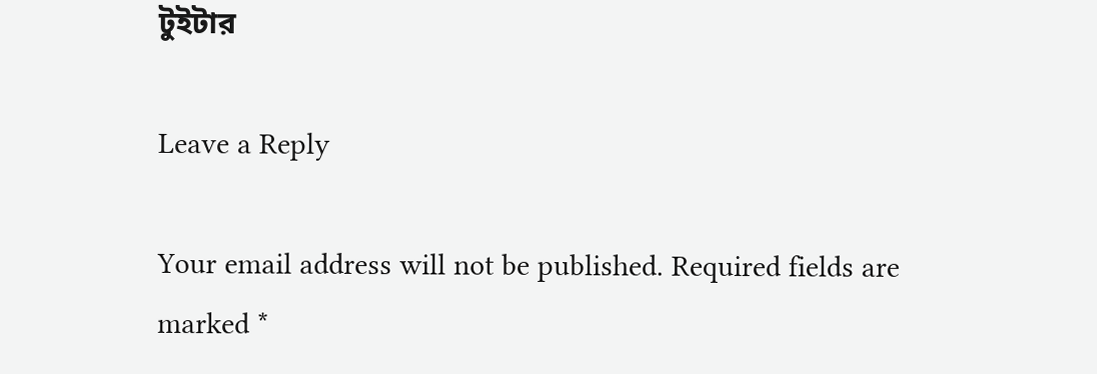টুইটার

Leave a Reply

Your email address will not be published. Required fields are marked *